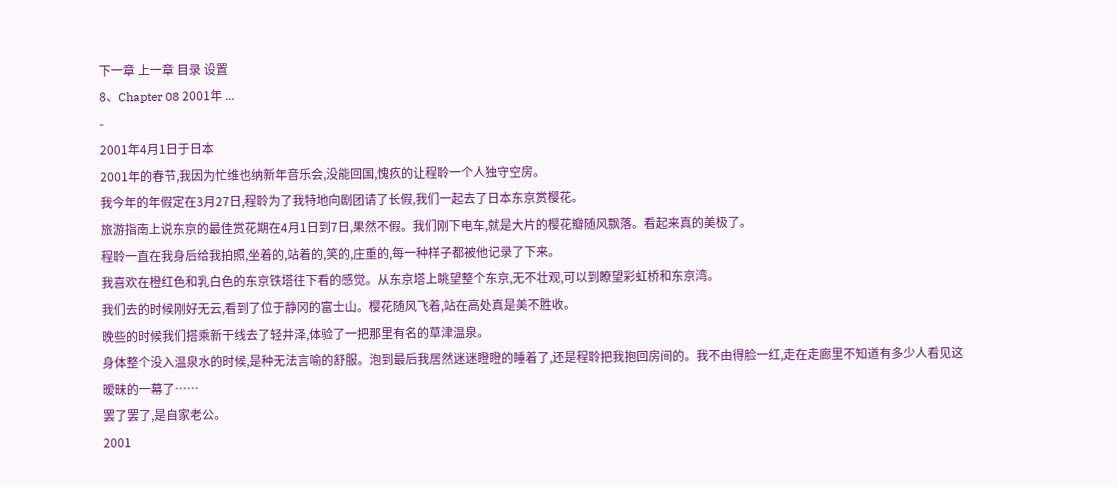下一章 上一章 目录 设置
8、Chapter 08 2001年 ...
-
2001年4月1日于日本
2001年的春节,我因为忙维也纳新年音乐会,没能回国,愧疚的让程聆一个人独守空房。
我今年的年假定在3月27日,程聆为了我特地向剧团请了长假,我们一起去了日本东京赏樱花。
旅游指南上说东京的最佳赏花期在4月1日到7日,果然不假。我们刚下电车,就是大片的樱花瓣随风飘落。看起来真的美极了。
程聆一直在我身后给我拍照,坐着的,站着的,笑的,庄重的,每一种样子都被他记录了下来。
我喜欢在橙红色和乳白色的东京铁塔往下看的感觉。从东京塔上眺望整个东京,无不壮观,可以到瞭望彩虹桥和东京湾。
我们去的时候刚好无云,看到了位于静冈的富士山。樱花随风飞着,站在高处真是美不胜收。
晚些的时候我们搭乘新干线去了轻井泽,体验了一把那里有名的草津温泉。
身体整个没入温泉水的时候,是种无法言喻的舒服。泡到最后我居然迷迷瞪瞪的睡着了,还是程聆把我抱回房间的。我不由得脸一红,走在走廊里不知道有多少人看见这暧昧的一幕了……
罢了罢了,是自家老公。
2001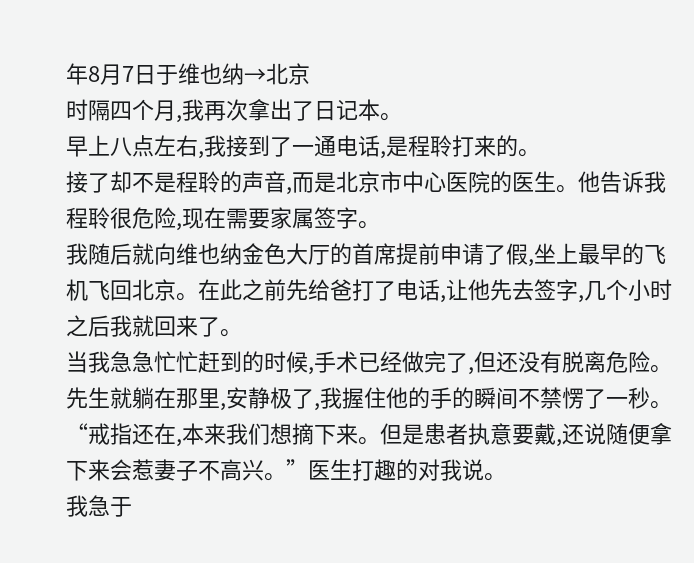年8月7日于维也纳→北京
时隔四个月,我再次拿出了日记本。
早上八点左右,我接到了一通电话,是程聆打来的。
接了却不是程聆的声音,而是北京市中心医院的医生。他告诉我程聆很危险,现在需要家属签字。
我随后就向维也纳金色大厅的首席提前申请了假,坐上最早的飞机飞回北京。在此之前先给爸打了电话,让他先去签字,几个小时之后我就回来了。
当我急急忙忙赶到的时候,手术已经做完了,但还没有脱离危险。先生就躺在那里,安静极了,我握住他的手的瞬间不禁愣了一秒。
“戒指还在,本来我们想摘下来。但是患者执意要戴,还说随便拿下来会惹妻子不高兴。”医生打趣的对我说。
我急于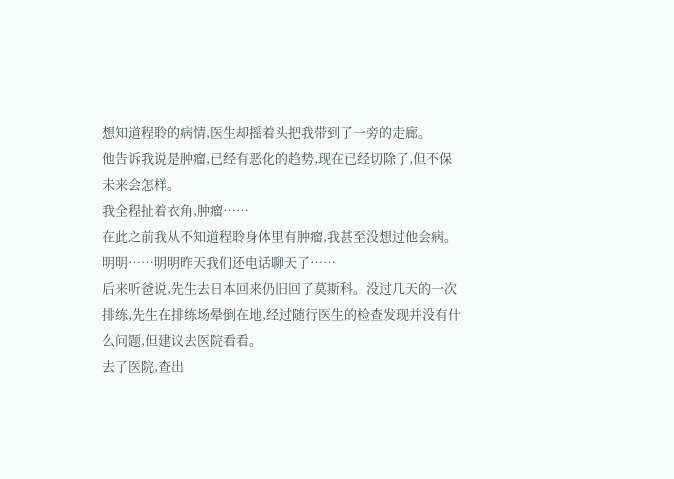想知道程聆的病情,医生却摇着头把我带到了一旁的走廊。
他告诉我说是肿瘤,已经有恶化的趋势,现在已经切除了,但不保未来会怎样。
我全程扯着衣角,肿瘤……
在此之前我从不知道程聆身体里有肿瘤,我甚至没想过他会病。
明明……明明昨天我们还电话聊天了……
后来听爸说,先生去日本回来仍旧回了莫斯科。没过几天的一次排练,先生在排练场晕倒在地,经过随行医生的检查发现并没有什么问题,但建议去医院看看。
去了医院,查出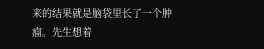来的结果就是脑袋里长了一个肿瘤。先生想着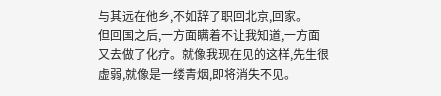与其远在他乡,不如辞了职回北京,回家。
但回国之后,一方面瞒着不让我知道,一方面又去做了化疗。就像我现在见的这样,先生很虚弱,就像是一缕青烟,即将消失不见。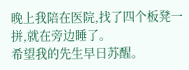晚上我陪在医院,找了四个板凳一拼,就在旁边睡了。
希望我的先生早日苏醒。